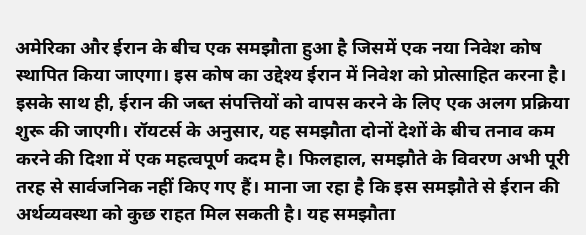अमेरिका और ईरान के बीच एक समझौता हुआ है जिसमें एक नया निवेश कोष स्थापित किया जाएगा। इस कोष का उद्देश्य ईरान में निवेश को प्रोत्साहित करना है। इसके साथ ही, ईरान की जब्त संपत्तियों को वापस करने के लिए एक अलग प्रक्रिया शुरू की जाएगी। रॉयटर्स के अनुसार, यह समझौता दोनों देशों के बीच तनाव कम करने की दिशा में एक महत्वपूर्ण कदम है। फिलहाल, समझौते के विवरण अभी पूरी तरह से सार्वजनिक नहीं किए गए हैं। माना जा रहा है कि इस समझौते से ईरान की अर्थव्यवस्था को कुछ राहत मिल सकती है। यह समझौता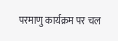परमाणु कार्यक्रम पर चल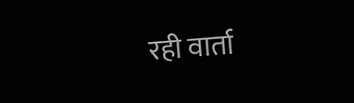रही वार्ता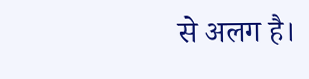से अलग है।